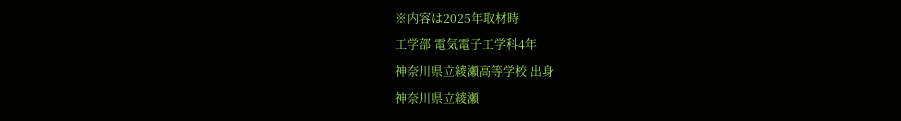※内容は2025年取材時
工学部 電気電子工学科4年
神奈川県立綾瀬高等学校 出身
神奈川県立綾瀬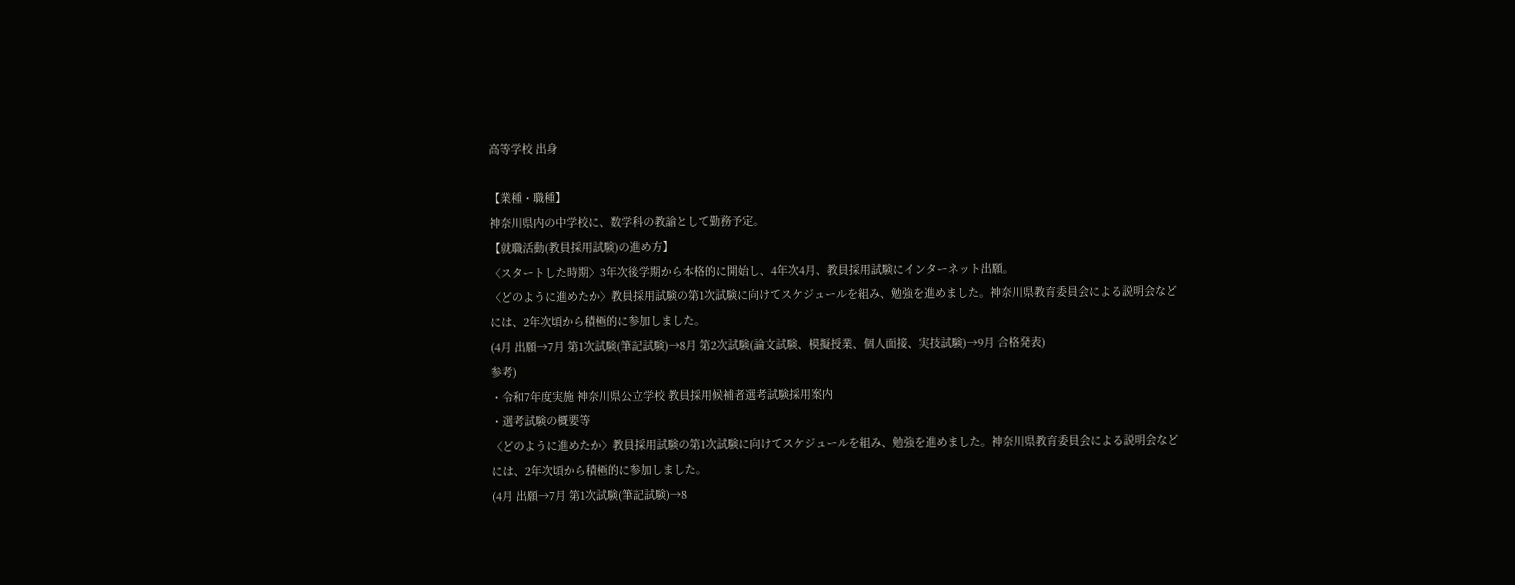高等学校 出身

【業種・職種】
神奈川県内の中学校に、数学科の教諭として勤務予定。
【就職活動(教員採用試験)の進め方】
〈スタートした時期〉3年次後学期から本格的に開始し、4年次4月、教員採用試験にインターネット出願。
〈どのように進めたか〉教員採用試験の第1次試験に向けてスケジュールを組み、勉強を進めました。神奈川県教育委員会による説明会などには、2年次頃から積極的に参加しました。
(4月 出願→7月 第1次試験(筆記試験)→8月 第2次試験(論文試験、模擬授業、個人面接、実技試験)→9月 合格発表)
参考)
・令和7年度実施 神奈川県公立学校 教員採用候補者選考試験採用案内
・選考試験の概要等
〈どのように進めたか〉教員採用試験の第1次試験に向けてスケジュールを組み、勉強を進めました。神奈川県教育委員会による説明会などには、2年次頃から積極的に参加しました。
(4月 出願→7月 第1次試験(筆記試験)→8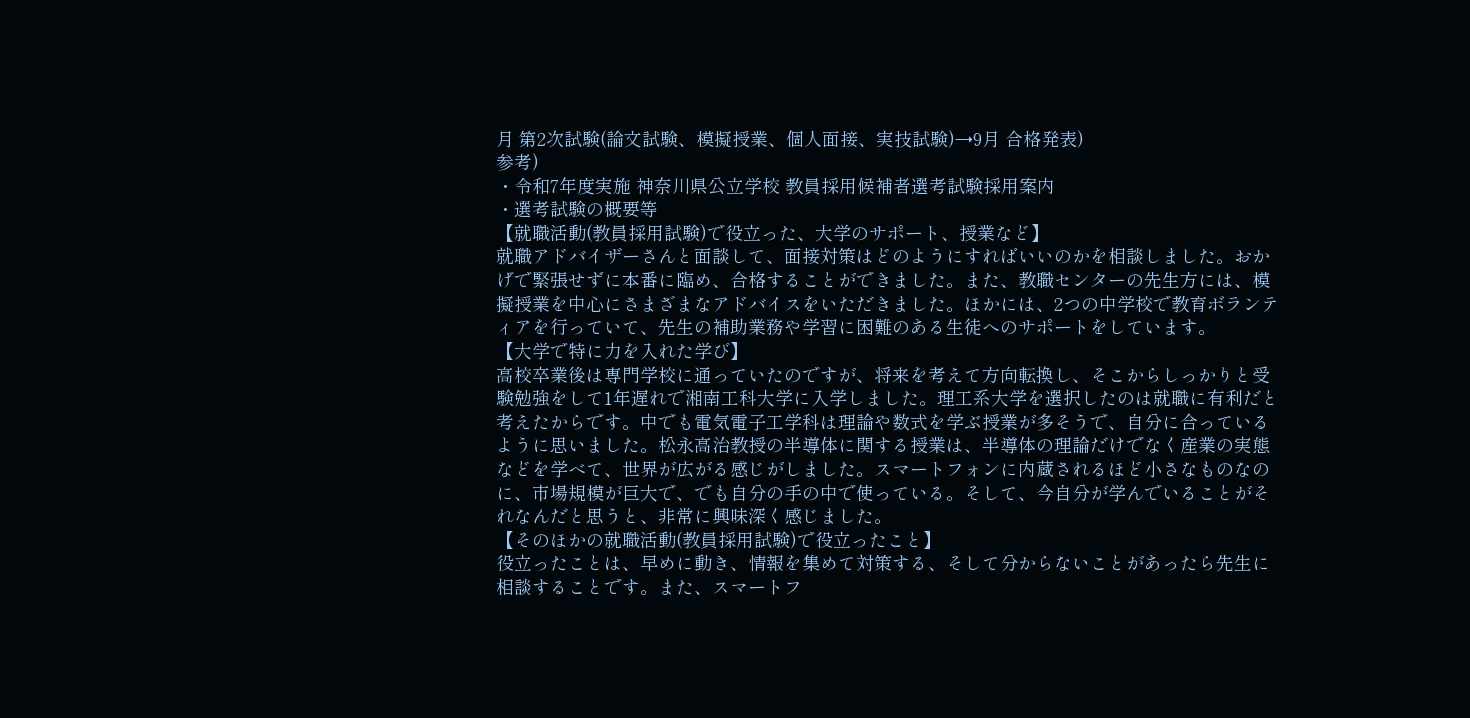月 第2次試験(論文試験、模擬授業、個人面接、実技試験)→9月 合格発表)
参考)
・令和7年度実施 神奈川県公立学校 教員採用候補者選考試験採用案内
・選考試験の概要等
【就職活動(教員採用試験)で役立った、大学のサポート、授業など】
就職アドバイザーさんと面談して、面接対策はどのようにすればいいのかを相談しました。おかげで緊張せずに本番に臨め、合格することができました。また、教職センターの先生方には、模擬授業を中心にさまざまなアドバイスをいただきました。ほかには、2つの中学校で教育ボランティアを行っていて、先生の補助業務や学習に困難のある生徒へのサポートをしています。
【大学で特に力を入れた学び】
高校卒業後は専門学校に通っていたのですが、将来を考えて方向転換し、そこからしっかりと受験勉強をして1年遅れで湘南工科大学に入学しました。理工系大学を選択したのは就職に有利だと考えたからです。中でも電気電子工学科は理論や数式を学ぶ授業が多そうで、自分に合っているように思いました。松永高治教授の半導体に関する授業は、半導体の理論だけでなく産業の実態などを学べて、世界が広がる感じがしました。スマートフォンに内蔵されるほど小さなものなのに、市場規模が巨大で、でも自分の手の中で使っている。そして、今自分が学んでいることがそれなんだと思うと、非常に興味深く感じました。
【そのほかの就職活動(教員採用試験)で役立ったこと】
役立ったことは、早めに動き、情報を集めて対策する、そして分からないことがあったら先生に相談することです。また、スマートフ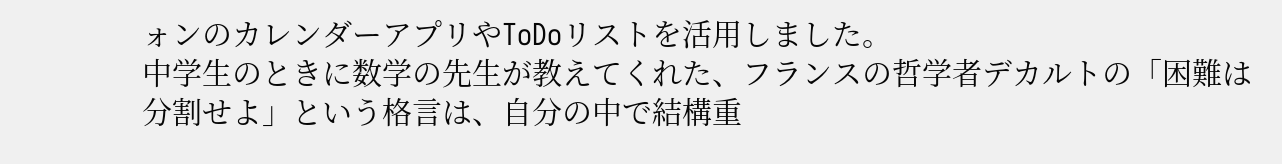ォンのカレンダーアプリやToDoリストを活用しました。
中学生のときに数学の先生が教えてくれた、フランスの哲学者デカルトの「困難は分割せよ」という格言は、自分の中で結構重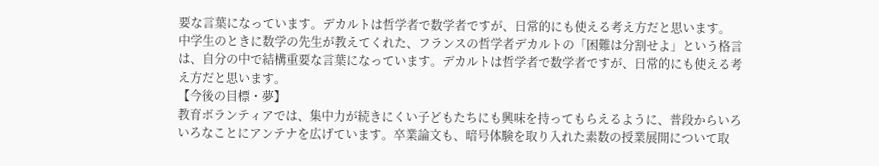要な言葉になっています。デカルトは哲学者で数学者ですが、日常的にも使える考え方だと思います。
中学生のときに数学の先生が教えてくれた、フランスの哲学者デカルトの「困難は分割せよ」という格言は、自分の中で結構重要な言葉になっています。デカルトは哲学者で数学者ですが、日常的にも使える考え方だと思います。
【今後の目標・夢】
教育ボランティアでは、集中力が続きにくい子どもたちにも興味を持ってもらえるように、普段からいろいろなことにアンテナを広げています。卒業論文も、暗号体験を取り入れた素数の授業展開について取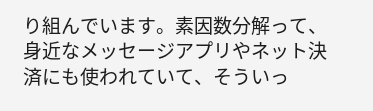り組んでいます。素因数分解って、身近なメッセージアプリやネット決済にも使われていて、そういっ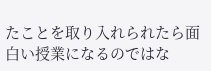たことを取り入れられたら面白い授業になるのではな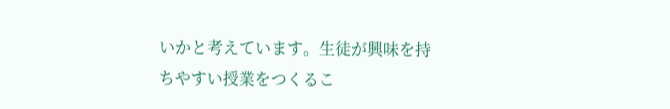いかと考えています。生徒が興味を持ちやすい授業をつくるこ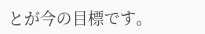とが今の目標です。